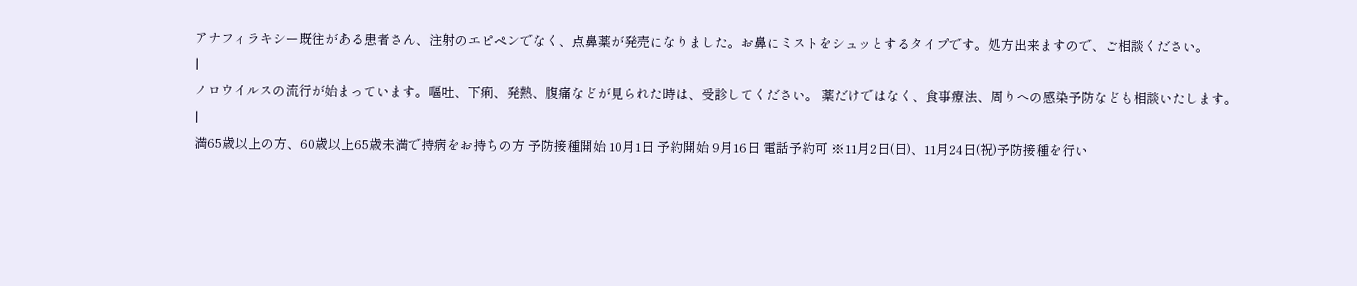アナフィラキシー既往がある患者さん、注射のエピペンでなく、点鼻薬が発売になりました。お鼻にミストをシュッとするタイプです。処方出来ますので、ご相談ください。
|
ノロウイルスの流行が始まっています。嘔吐、下痢、発熱、腹痛などが見られた時は、受診してください。 薬だけではなく、食事療法、周りへの感染予防なども相談いたします。
|
満65歳以上の方、60歳以上65歳未満で持病をお持ちの方 予防接種開始 10月1日 予約開始 9月16日 電話予約可 ※11月2日(日)、11月24日(祝)予防接種を行い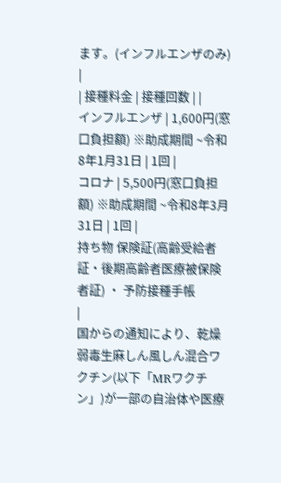ます。(インフルエンザのみ)
|
| 接種料金 | 接種回数 | |
インフルエンザ | 1,600円(窓口負担額) ※助成期間 ~令和8年1月31日 | 1回 |
コロナ | 5,500円(窓口負担額) ※助成期間 ~令和8年3月31日 | 1回 |
持ち物 保険証(高齢受給者証・後期高齢者医療被保険者証) ・ 予防接種手帳
|
国からの通知により、乾燥弱毒生麻しん風しん混合ワクチン(以下「MRワクチン」)が一部の自治体や医療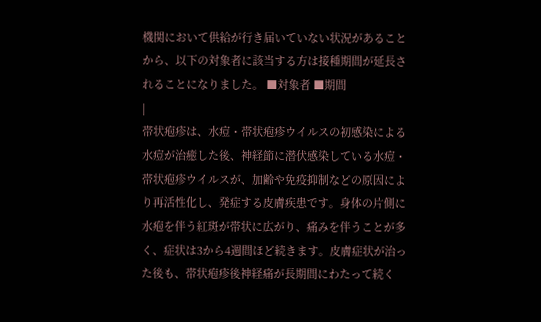機関において供給が行き届いていない状況があることから、以下の対象者に該当する方は接種期間が延長されることになりました。 ■対象者 ■期間
|
帯状疱疹は、水痘・帯状疱疹ウイルスの初感染による水痘が治癒した後、神経節に潜伏感染している水痘・帯状疱疹ウイルスが、加齢や免疫抑制などの原因により再活性化し、発症する皮膚疾患です。身体の片側に水疱を伴う紅斑が帯状に広がり、痛みを伴うことが多く、症状は3から4週間ほど続きます。皮膚症状が治った後も、帯状疱疹後神経痛が長期間にわたって続く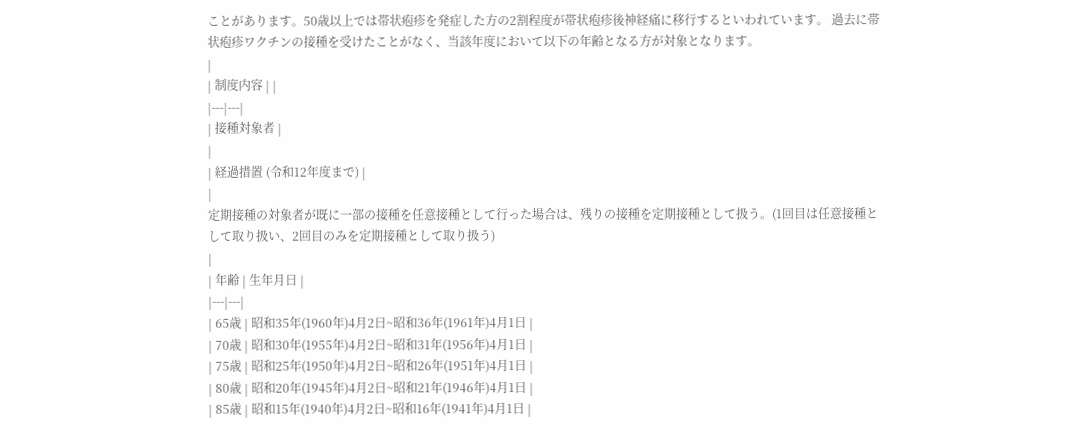ことがあります。50歳以上では帯状疱疹を発症した方の2割程度が帯状疱疹後神経痛に移行するといわれています。 過去に帯状疱疹ワクチンの接種を受けたことがなく、当該年度において以下の年齢となる方が対象となります。
|
| 制度内容 | |
|---|---|
| 接種対象者 |
|
| 経過措置 (令和12年度まで) |
|
定期接種の対象者が既に一部の接種を任意接種として行った場合は、残りの接種を定期接種として扱う。(1回目は任意接種として取り扱い、2回目のみを定期接種として取り扱う)
|
| 年齢 | 生年月日 |
|---|---|
| 65歳 | 昭和35年(1960年)4月2日~昭和36年(1961年)4月1日 |
| 70歳 | 昭和30年(1955年)4月2日~昭和31年(1956年)4月1日 |
| 75歳 | 昭和25年(1950年)4月2日~昭和26年(1951年)4月1日 |
| 80歳 | 昭和20年(1945年)4月2日~昭和21年(1946年)4月1日 |
| 85歳 | 昭和15年(1940年)4月2日~昭和16年(1941年)4月1日 |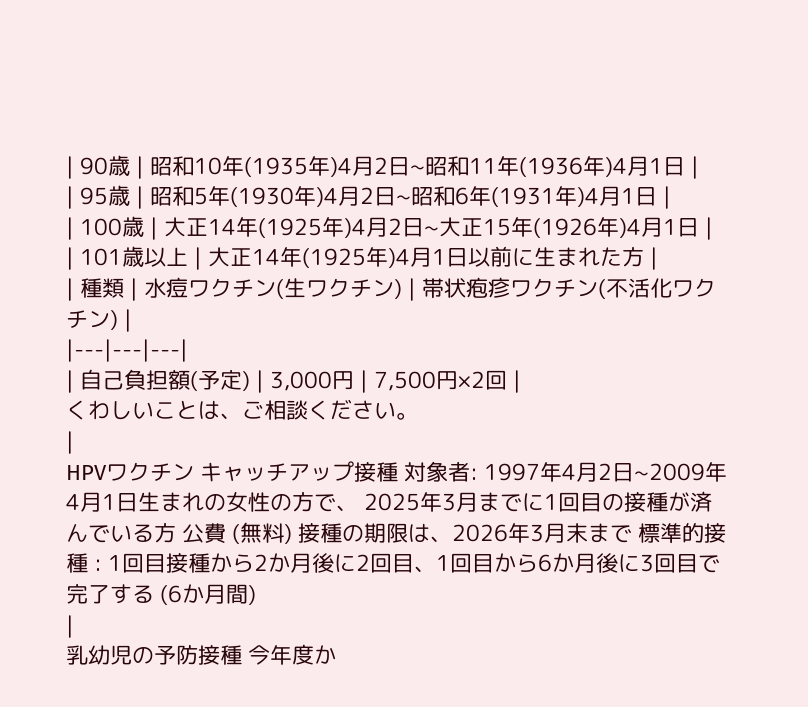| 90歳 | 昭和10年(1935年)4月2日~昭和11年(1936年)4月1日 |
| 95歳 | 昭和5年(1930年)4月2日~昭和6年(1931年)4月1日 |
| 100歳 | 大正14年(1925年)4月2日~大正15年(1926年)4月1日 |
| 101歳以上 | 大正14年(1925年)4月1日以前に生まれた方 |
| 種類 | 水痘ワクチン(生ワクチン) | 帯状疱疹ワクチン(不活化ワクチン) |
|---|---|---|
| 自己負担額(予定) | 3,000円 | 7,500円×2回 |
くわしいことは、ご相談ください。
|
HPVワクチン キャッチアップ接種 対象者: 1997年4月2日~2009年4月1日生まれの女性の方で、 2025年3月までに1回目の接種が済んでいる方 公費 (無料) 接種の期限は、2026年3月末まで 標準的接種 : 1回目接種から2か月後に2回目、1回目から6か月後に3回目で完了する (6か月間)
|
乳幼児の予防接種 今年度か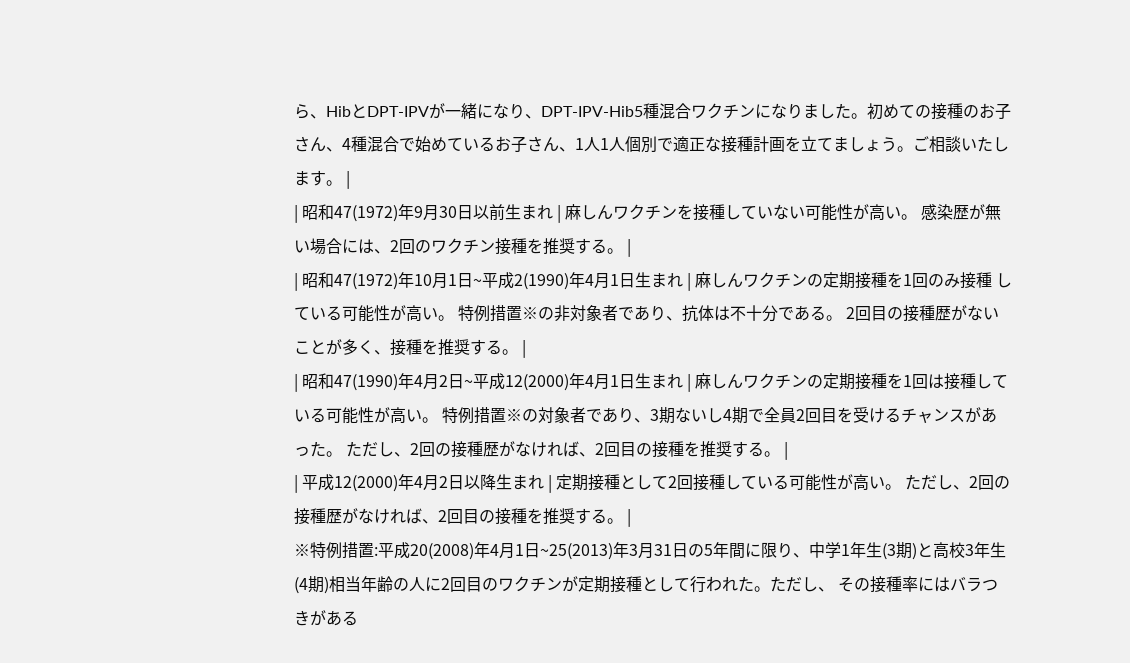ら、HibとDPT-IPVが一緒になり、DPT-IPV-Hib5種混合ワクチンになりました。初めての接種のお子さん、4種混合で始めているお子さん、1人1人個別で適正な接種計画を立てましょう。ご相談いたします。 |
| 昭和47(1972)年9月30日以前生まれ | 麻しんワクチンを接種していない可能性が高い。 感染歴が無い場合には、2回のワクチン接種を推奨する。 |
| 昭和47(1972)年10月1日~平成2(1990)年4月1日生まれ | 麻しんワクチンの定期接種を1回のみ接種 している可能性が高い。 特例措置※の非対象者であり、抗体は不十分である。 2回目の接種歴がないことが多く、接種を推奨する。 |
| 昭和47(1990)年4月2日~平成12(2000)年4月1日生まれ | 麻しんワクチンの定期接種を1回は接種している可能性が高い。 特例措置※の対象者であり、3期ないし4期で全員2回目を受けるチャンスがあった。 ただし、2回の接種歴がなければ、2回目の接種を推奨する。 |
| 平成12(2000)年4月2日以降生まれ | 定期接種として2回接種している可能性が高い。 ただし、2回の接種歴がなければ、2回目の接種を推奨する。 |
※特例措置:平成20(2008)年4月1日~25(2013)年3月31日の5年間に限り、中学1年生(3期)と高校3年生(4期)相当年齢の人に2回目のワクチンが定期接種として行われた。ただし、 その接種率にはバラつきがある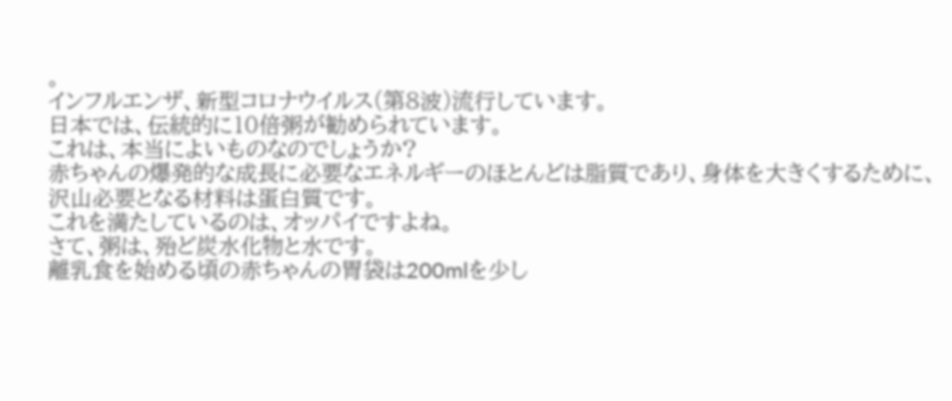。
インフルエンザ、新型コロナウイルス(第8波)流行しています。
日本では、伝統的に10倍粥が勧められています。
これは、本当によいものなのでしょうか?
赤ちゃんの爆発的な成長に必要なエネルギーのほとんどは脂質であり、身体を大きくするために、沢山必要となる材料は蛋白質です。
これを満たしているのは、オッパイですよね。
さて、粥は、殆ど炭水化物と水です。
離乳食を始める頃の赤ちゃんの胃袋は200mlを少し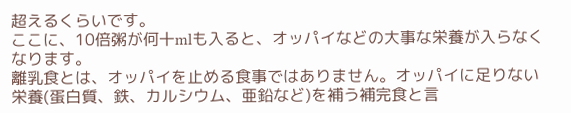超えるくらいです。
ここに、10倍粥が何十mlも入ると、オッパイなどの大事な栄養が入らなくなります。
離乳食とは、オッパイを止める食事ではありません。オッパイに足りない栄養(蛋白質、鉄、カルシウム、亜鉛など)を補う補完食と言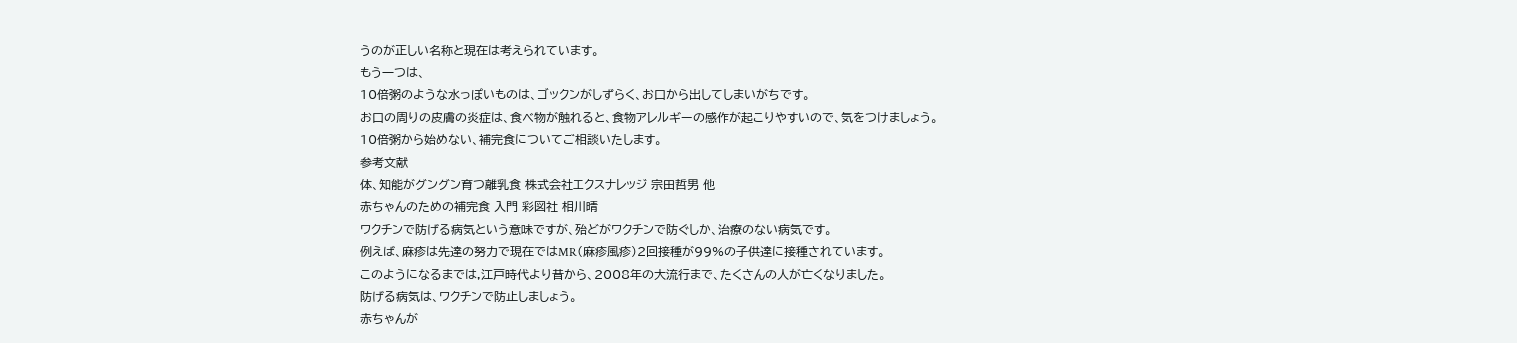うのが正しい名称と現在は考えられています。
もう一つは、
10倍粥のような水っぽいものは、ゴックンがしずらく、お口から出してしまいがちです。
お口の周りの皮膚の炎症は、食べ物が触れると、食物アレルギーの感作が起こりやすいので、気をつけましょう。
10倍粥から始めない、補完食についてご相談いたします。
参考文献
体、知能がグングン育つ離乳食 株式会社エクスナレッジ 宗田哲男 他
赤ちゃんのための補完食 入門 彩図社 相川晴
ワクチンで防げる病気という意味ですが、殆どがワクチンで防ぐしか、治療のない病気です。
例えば、麻疹は先達の努力で現在ではMR(麻疹風疹)2回接種が99%の子供達に接種されています。
このようになるまでは,江戸時代より昔から、2008年の大流行まで、たくさんの人が亡くなりました。
防げる病気は、ワクチンで防止しましょう。
赤ちゃんが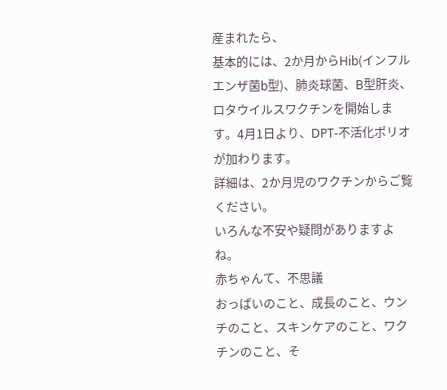産まれたら、
基本的には、2か月からHib(インフルエンザ菌b型)、肺炎球菌、B型肝炎、ロタウイルスワクチンを開始します。4月1日より、DPT‐不活化ポリオが加わります。
詳細は、2か月児のワクチンからご覧ください。
いろんな不安や疑問がありますよね。
赤ちゃんて、不思議
おっぱいのこと、成長のこと、ウンチのこと、スキンケアのこと、ワクチンのこと、そ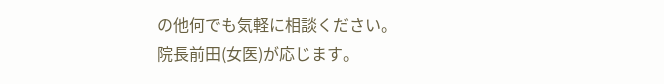の他何でも気軽に相談ください。
院長前田(女医)が応じます。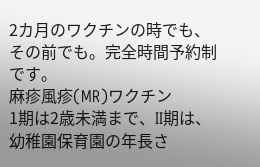2カ月のワクチンの時でも、その前でも。完全時間予約制です。
麻疹風疹(MR)ワクチン
1期は2歳未満まで、II期は、幼稚園保育園の年長さ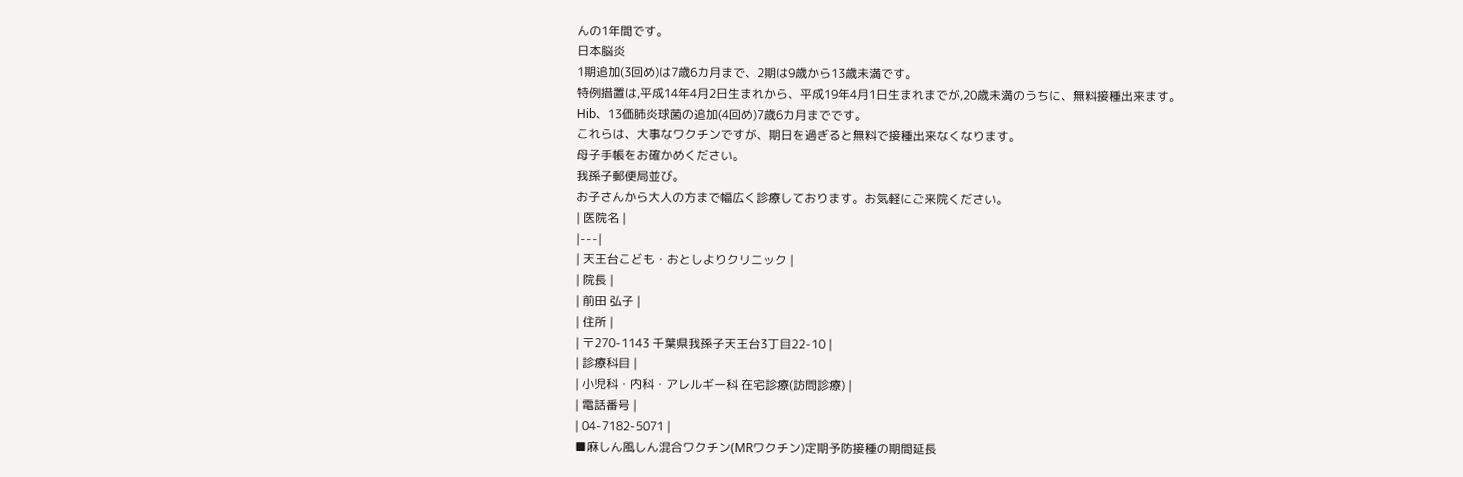んの1年間です。
日本脳炎
1期追加(3回め)は7歳6カ月まで、2期は9歳から13歳未満です。
特例措置は,平成14年4月2日生まれから、平成19年4月1日生まれまでが,20歳未満のうちに、無料接種出来ます。
Hib、13価肺炎球菌の追加(4回め)7歳6カ月までです。
これらは、大事なワクチンですが、期日を過ぎると無料で接種出来なくなります。
母子手帳をお確かめください。
我孫子郵便局並び。
お子さんから大人の方まで幅広く診療しております。お気軽にご来院ください。
| 医院名 |
|---|
| 天王台こども・おとしよりクリニック |
| 院長 |
| 前田 弘子 |
| 住所 |
| 〒270-1143 千葉県我孫子天王台3丁目22-10 |
| 診療科目 |
| 小児科・内科・アレルギー科 在宅診療(訪問診療) |
| 電話番号 |
| 04-7182-5071 |
■麻しん風しん混合ワクチン(MRワクチン)定期予防接種の期間延長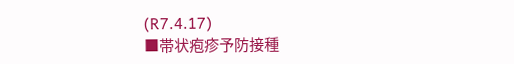(R7.4.17)
■帯状疱疹予防接種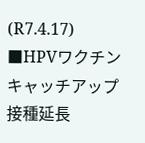(R7.4.17)
■HPVワクチン キャッチアップ接種延長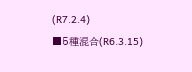(R7.2.4)
■5種混合(R6.3.15)